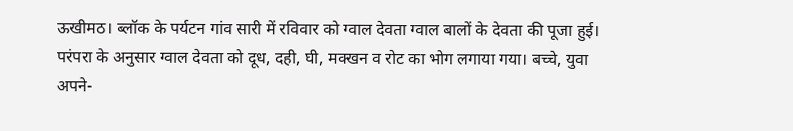ऊखीमठ। ब्लॉक के पर्यटन गांव सारी में रविवार को ग्वाल देवता ग्वाल बालों के देवता की पूजा हुई। परंपरा के अनुसार ग्वाल देवता को दूध, दही, घी, मक्खन व रोट का भोग लगाया गया। बच्चे, युवा अपने-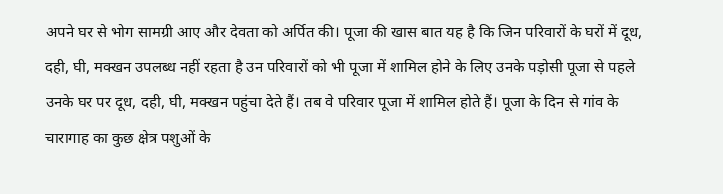अपने घर से भोग सामग्री आए और देवता को अर्पित की। पूजा की खास बात यह है कि जिन परिवारों के घरों में दूध, दही, घी, मक्खन उपलब्ध नहीं रहता है उन परिवारों को भी पूजा में शामिल होने के लिए उनके पड़ोसी पूजा से पहले उनके घर पर दूध, दही, घी, मक्खन पहुंचा देते हैं। तब वे परिवार पूजा में शामिल होते हैं। पूजा के दिन से गांव के चारागाह का कुछ क्षेत्र पशुओं के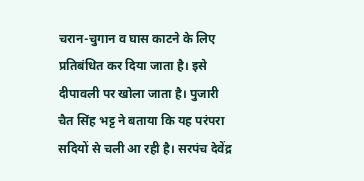चरान-चुगान व घास काटने के लिए प्रतिबंधित कर दिया जाता है। इसे दीपावली पर खोला जाता है। पुजारी चैत सिंह भट्ट ने बताया कि यह परंपरा सदियों से चली आ रही है। सरपंच देवेंद्र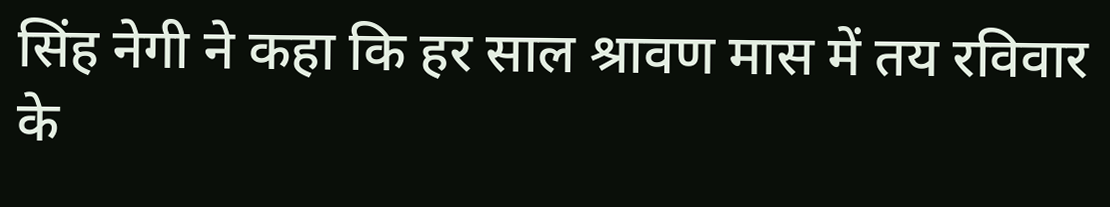सिंह नेगी ने कहा कि हर साल श्रावण मास में तय रविवार के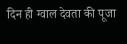दिन ही ग्वाल देवता की पूजा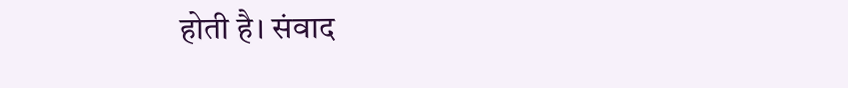होती है। संवाद